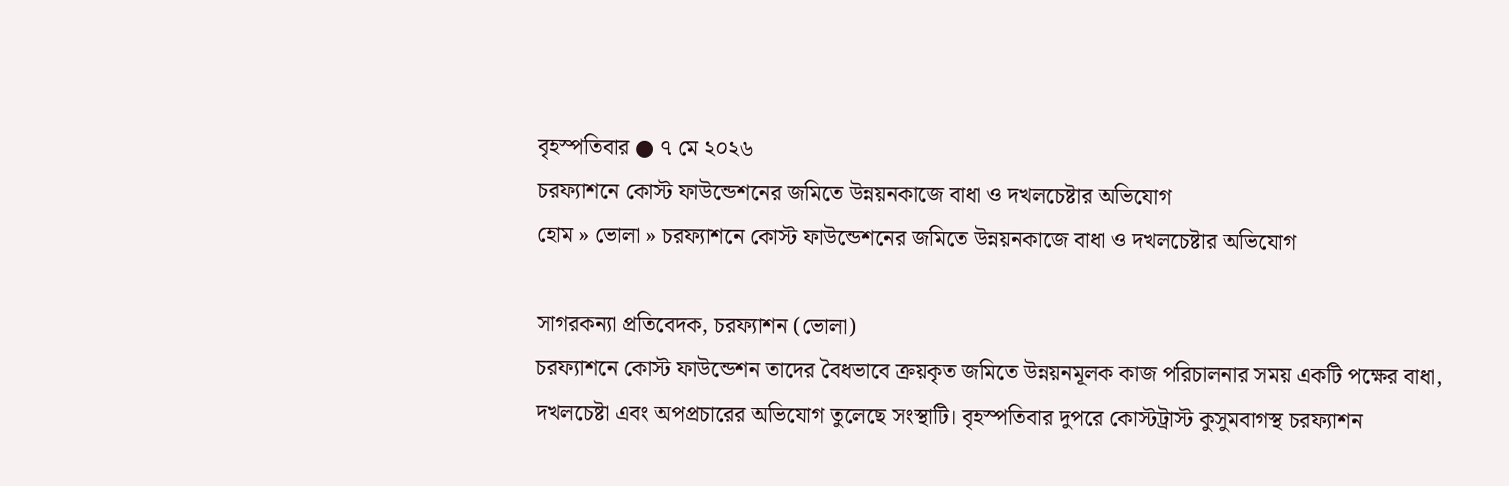বৃহস্পতিবার ● ৭ মে ২০২৬
চরফ্যাশনে কোস্ট ফাউন্ডেশনের জমিতে উন্নয়নকাজে বাধা ও দখলচেষ্টার অভিযোগ
হোম » ভোলা » চরফ্যাশনে কোস্ট ফাউন্ডেশনের জমিতে উন্নয়নকাজে বাধা ও দখলচেষ্টার অভিযোগ

সাগরকন্যা প্রতিবেদক, চরফ্যাশন (ভোলা)
চরফ্যাশনে কোস্ট ফাউন্ডেশন তাদের বৈধভাবে ক্রয়কৃত জমিতে উন্নয়নমূলক কাজ পরিচালনার সময় একটি পক্ষের বাধা, দখলচেষ্টা এবং অপপ্রচারের অভিযোগ তুলেছে সংস্থাটি। বৃহস্পতিবার দুপরে কোস্টট্রাস্ট কুসুমবাগস্থ চরফ্যাশন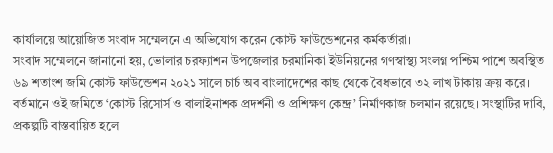কার্যালয়ে আয়োজিত সংবাদ সম্মেলনে এ অভিযোগ করেন কোস্ট ফাউন্ডেশনের কর্মকর্তারা।
সংবাদ সম্মেলনে জানানো হয়, ভোলার চরফ্যাশন উপজেলার চরমানিকা ইউনিয়নের গণস্বাস্থ্য সংলগ্ন পশ্চিম পাশে অবস্থিত ৬৯ শতাংশ জমি কোস্ট ফাউন্ডেশন ২০২১ সালে চার্চ অব বাংলাদেশের কাছ থেকে বৈধভাবে ৩২ লাখ টাকায় ক্রয় করে। বর্তমানে ওই জমিতে ‘কোস্ট রিসোর্স ও বালাইনাশক প্রদর্শনী ও প্রশিক্ষণ কেন্দ্র’ নির্মাণকাজ চলমান রয়েছে। সংস্থাটির দাবি, প্রকল্পটি বাস্তবায়িত হলে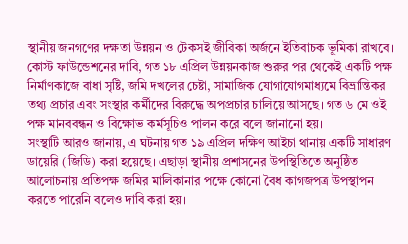স্থানীয় জনগণের দক্ষতা উন্নয়ন ও টেকসই জীবিকা অর্জনে ইতিবাচক ভূমিকা রাখবে।
কোস্ট ফাউন্ডেশনের দাবি, গত ১৮ এপ্রিল উন্নয়নকাজ শুরুর পর থেকেই একটি পক্ষ নির্মাণকাজে বাধা সৃষ্টি, জমি দখলের চেষ্টা, সামাজিক যোগাযোগমাধ্যমে বিভ্রান্তিকর তথ্য প্রচার এবং সংস্থার কর্মীদের বিরুদ্ধে অপপ্রচার চালিয়ে আসছে। গত ৬ মে ওই পক্ষ মানববন্ধন ও বিক্ষোভ কর্মসূচিও পালন করে বলে জানানো হয়।
সংস্থাটি আরও জানায়, এ ঘটনায় গত ১৯ এপ্রিল দক্ষিণ আইচা থানায় একটি সাধারণ ডায়েরি (জিডি) করা হয়েছে। এছাড়া স্থানীয় প্রশাসনের উপস্থিতিতে অনুষ্ঠিত আলোচনায় প্রতিপক্ষ জমির মালিকানার পক্ষে কোনো বৈধ কাগজপত্র উপস্থাপন করতে পারেনি বলেও দাবি করা হয়।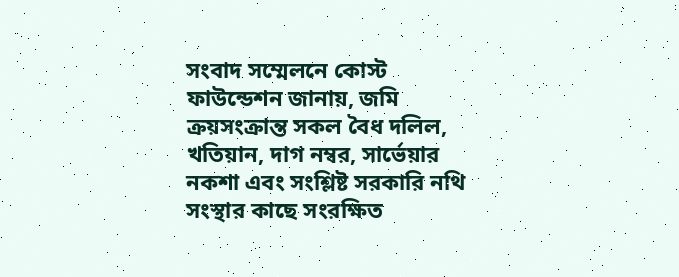সংবাদ সম্মেলনে কোস্ট ফাউন্ডেশন জানায়, জমি ক্রয়সংক্রান্ত সকল বৈধ দলিল, খতিয়ান, দাগ নম্বর, সার্ভেয়ার নকশা এবং সংশ্লিষ্ট সরকারি নথি সংস্থার কাছে সংরক্ষিত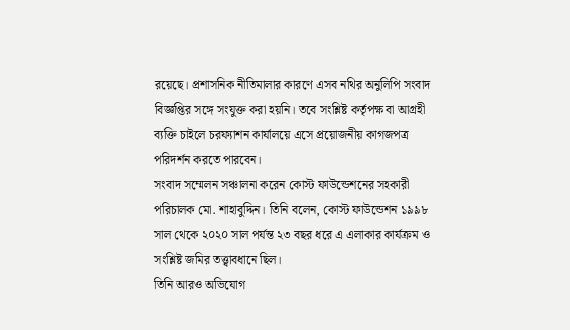রয়েছে। প্রশাসনিক নীতিমালার কারণে এসব নথির অনুলিপি সংবাদ বিজ্ঞপ্তির সঙ্গে সংযুক্ত করা হয়নি। তবে সংশ্লিষ্ট কর্তৃপক্ষ বা আগ্রহী ব্যক্তি চাইলে চরফ্যাশন কার্যালয়ে এসে প্রয়োজনীয় কাগজপত্র পরিদর্শন করতে পারবেন।
সংবাদ সম্মেলন সঞ্চালনা করেন কোস্ট ফাউন্ডেশনের সহকারী পরিচালক মো. শাহাবুদ্দিন। তিনি বলেন, কোস্ট ফাউন্ডেশন ১৯৯৮ সাল থেকে ২০২০ সাল পর্যন্ত ২৩ বছর ধরে এ এলাকার কার্যক্রম ও সংশ্লিষ্ট জমির তত্ত্বাবধানে ছিল।
তিনি আরও অভিযোগ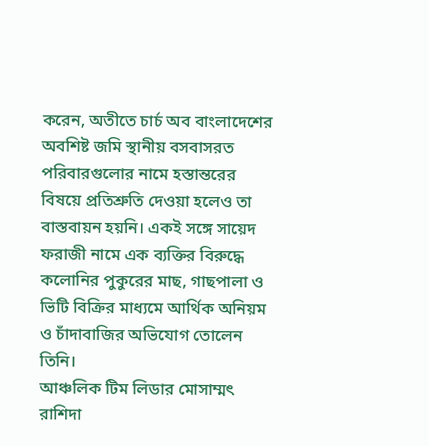করেন, অতীতে চার্চ অব বাংলাদেশের অবশিষ্ট জমি স্থানীয় বসবাসরত পরিবারগুলোর নামে হস্তান্তরের বিষয়ে প্রতিশ্রুতি দেওয়া হলেও তা বাস্তবায়ন হয়নি। একই সঙ্গে সায়েদ ফরাজী নামে এক ব্যক্তির বিরুদ্ধে কলোনির পুকুরের মাছ, গাছপালা ও ভিটি বিক্রির মাধ্যমে আর্থিক অনিয়ম ও চাঁদাবাজির অভিযোগ তোলেন তিনি।
আঞ্চলিক টিম লিডার মোসাম্মৎ রাশিদা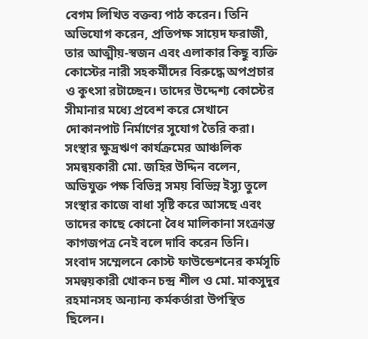বেগম লিখিত বক্তব্য পাঠ করেন। তিনি অভিযোগ করেন, প্রতিপক্ষ সায়েদ ফরাজী, তার আত্মীয়-স্বজন এবং এলাকার কিছু ব্যক্তি কোস্টের নারী সহকর্মীদের বিরুদ্ধে অপপ্রচার ও কুৎসা রটাচ্ছেন। তাদের উদ্দেশ্য কোস্টের সীমানার মধ্যে প্রবেশ করে সেখানে দোকানপাট নির্মাণের সুযোগ তৈরি করা।
সংস্থার ক্ষুদ্রঋণ কার্যক্রমের আঞ্চলিক সমন্বয়কারী মো. জহির উদ্দিন বলেন, অভিযুক্ত পক্ষ বিভিন্ন সময় বিভিন্ন ইস্যু তুলে সংস্থার কাজে বাধা সৃষ্টি করে আসছে এবং তাদের কাছে কোনো বৈধ মালিকানা সংক্রান্ত কাগজপত্র নেই বলে দাবি করেন তিনি।
সংবাদ সম্মেলনে কোস্ট ফাউন্ডেশনের কর্মসূচি সমন্বয়কারী খোকন চন্দ্র শীল ও মো. মাকসুদুর রহমানসহ অন্যান্য কর্মকর্তারা উপস্থিত ছিলেন।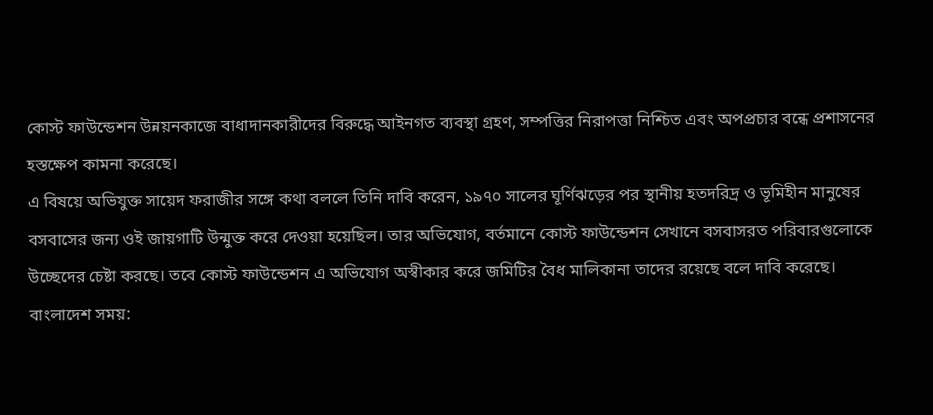কোস্ট ফাউন্ডেশন উন্নয়নকাজে বাধাদানকারীদের বিরুদ্ধে আইনগত ব্যবস্থা গ্রহণ, সম্পত্তির নিরাপত্তা নিশ্চিত এবং অপপ্রচার বন্ধে প্রশাসনের হস্তক্ষেপ কামনা করেছে।
এ বিষয়ে অভিযুক্ত সায়েদ ফরাজীর সঙ্গে কথা বললে তিনি দাবি করেন, ১৯৭০ সালের ঘূর্ণিঝড়ের পর স্থানীয় হতদরিদ্র ও ভূমিহীন মানুষের বসবাসের জন্য ওই জায়গাটি উন্মুক্ত করে দেওয়া হয়েছিল। তার অভিযোগ, বর্তমানে কোস্ট ফাউন্ডেশন সেখানে বসবাসরত পরিবারগুলোকে উচ্ছেদের চেষ্টা করছে। তবে কোস্ট ফাউন্ডেশন এ অভিযোগ অস্বীকার করে জমিটির বৈধ মালিকানা তাদের রয়েছে বলে দাবি করেছে।
বাংলাদেশ সময়: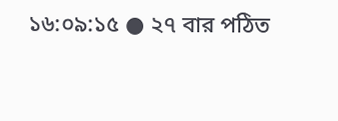১৬:০৯:১৫ ● ২৭ বার পঠিত